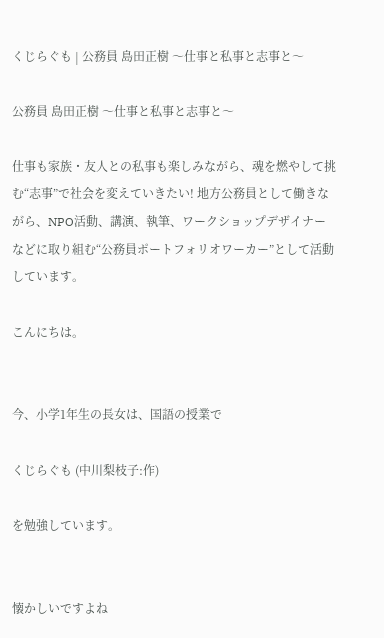くじらぐも | 公務員 島田正樹 〜仕事と私事と志事と〜

公務員 島田正樹 〜仕事と私事と志事と〜

仕事も家族・友人との私事も楽しみながら、魂を燃やして挑む“志事”で社会を変えていきたい! 地方公務員として働きながら、NPO活動、講演、執筆、ワークショップデザイナーなどに取り組む“公務員ポートフォリオワーカー”として活動しています。

こんにちは。


今、小学1年生の長女は、国語の授業で

くじらぐも (中川梨枝子:作)

を勉強しています。


懐かしいですよね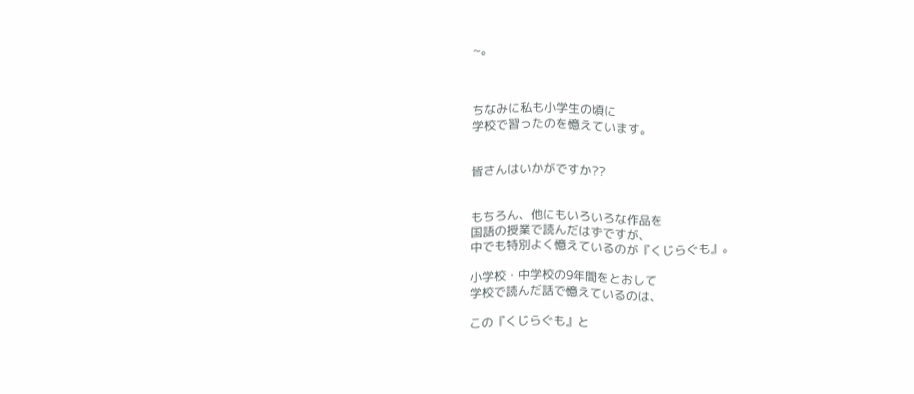~。



ちなみに私も小学生の頃に
学校で習ったのを憶えています。


皆さんはいかがですか??


もちろん、他にもいろいろな作品を
国語の授業で読んだはずですが、
中でも特別よく憶えているのが『くじらぐも』。

小学校・中学校の9年間をとおして
学校で読んだ話で憶えているのは、

この『くじらぐも』と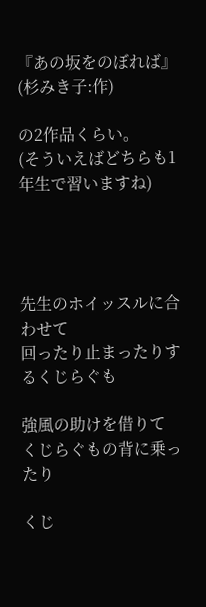『あの坂をのぼれば』(杉みき子:作)

の2作品くらい。
(そういえばどちらも1年生で習いますね)




先生のホイッスルに合わせて
回ったり止まったりするくじらぐも

強風の助けを借りて
くじらぐもの背に乗ったり

くじ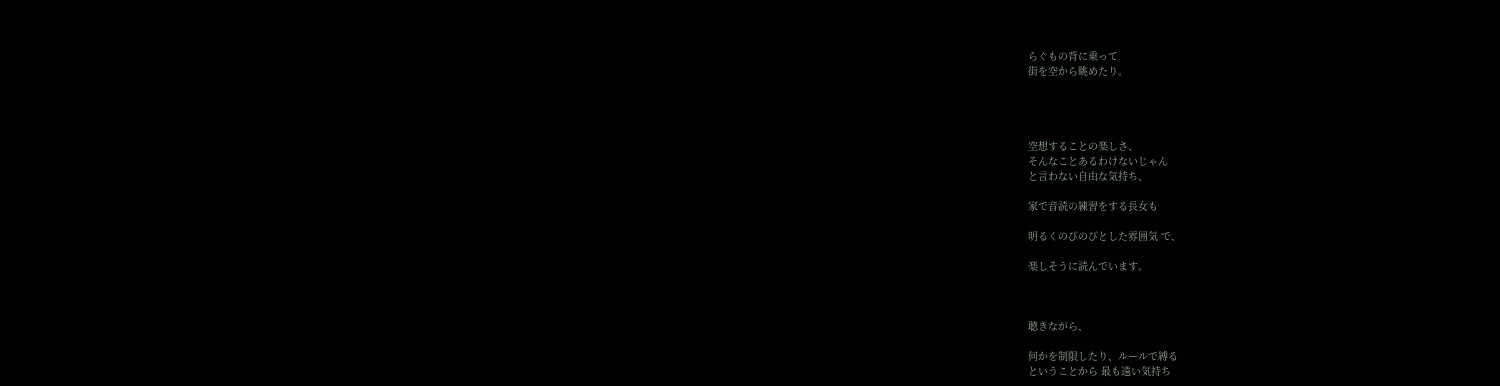らぐもの背に乗って
街を空から眺めたり。




空想することの楽しさ、
そんなことあるわけないじゃん
と言わない自由な気持ち、

家で音読の練習をする長女も

明るくのびのびとした雰囲気 で、

楽しそうに読んでいます。



聴きながら、

何かを制限したり、ルールで縛る
ということから 最も遠い気持ち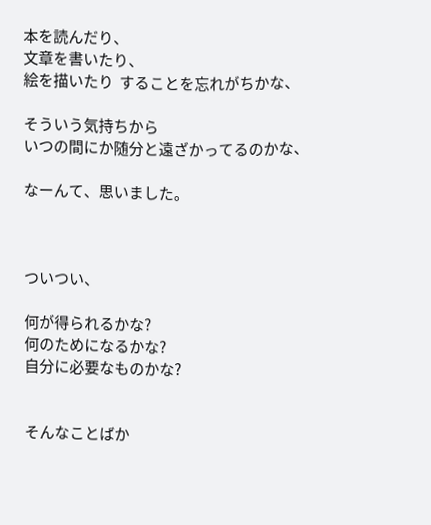本を読んだり、
文章を書いたり、
絵を描いたり  することを忘れがちかな、

そういう気持ちから
いつの間にか随分と遠ざかってるのかな、

なーんて、思いました。



ついつい、

何が得られるかな?
何のためになるかな?
自分に必要なものかな?


そんなことばか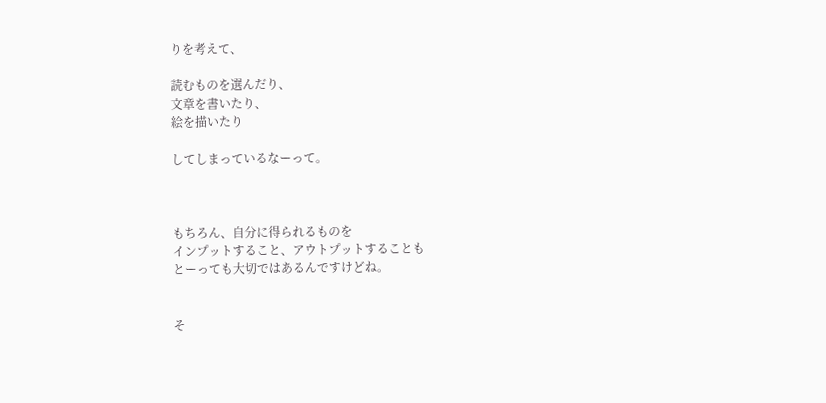りを考えて、

読むものを選んだり、
文章を書いたり、
絵を描いたり

してしまっているなーって。



もちろん、自分に得られるものを
インプットすること、アウトプットすることも
とーっても大切ではあるんですけどね。


そ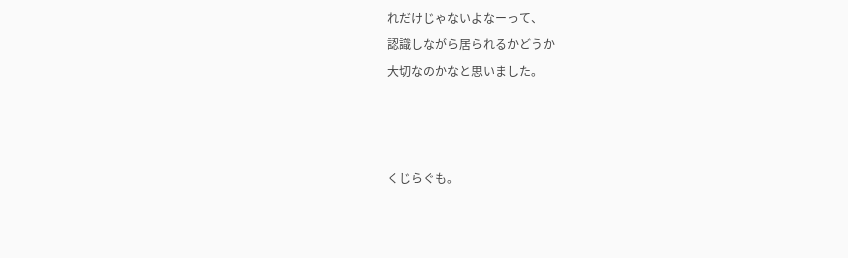れだけじゃないよなーって、
認識しながら居られるかどうか
大切なのかなと思いました。



くじらぐも。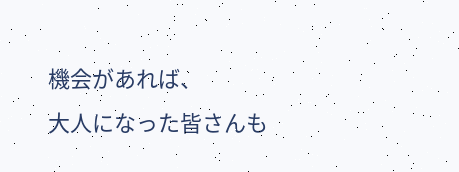機会があれば、
大人になった皆さんも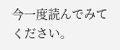今一度読んでみてください。